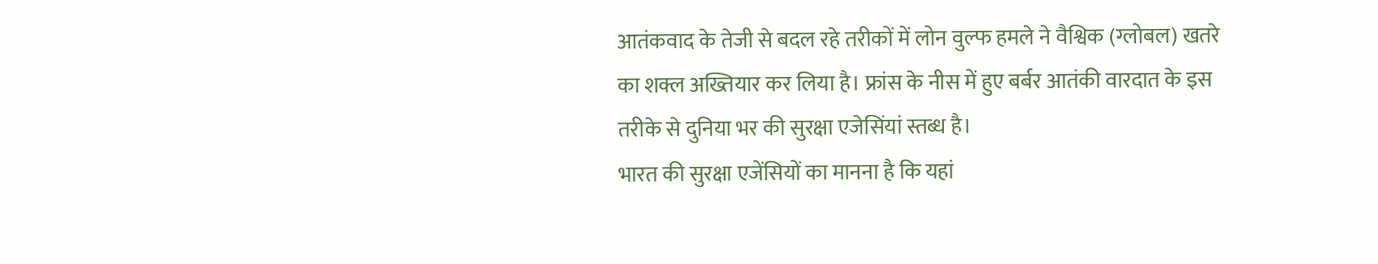आतंकवाद के तेजी से बदल रहे तरीकों में लोन वुल्फ हमले ने वैश्विक (ग्लोबल) खतरे का शक्ल अख्तियार कर लिया है। फ्रांस के नीस में हुए बर्बर आतंकी वारदात के इस तरीके से दुनिया भर की सुरक्षा एजेसिंयां स्तब्ध है।
भारत की सुरक्षा एजेंसियों का मानना है कि यहां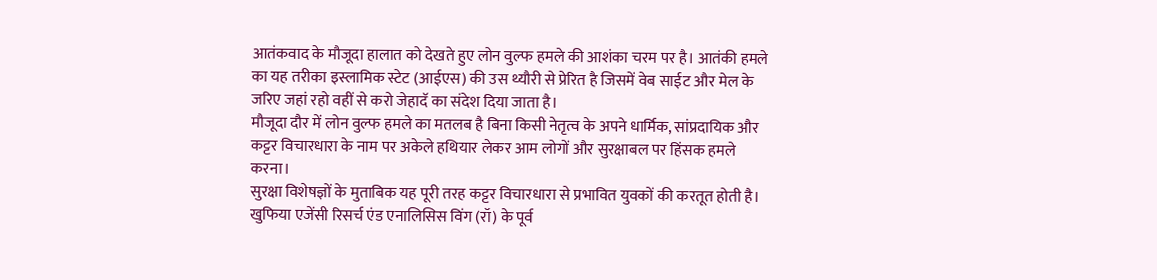आतंकवाद के मौजूदा हालात को देखते हुए लोन वुल्फ हमले की आशंका चरम पर है। आतंकी हमले का यह तरीका इस्लामिक स्टेट (आईएस) की उस थ्यौरी से प्रेरित है जिसमें वेब साईट और मेल के जरिए जहां रहो वहीं से करो जेहादॅ का संदेश दिया जाता है।
मौजूदा दौर में लोन वुल्फ हमले का मतलब है बिना किसी नेतृत्व के अपने धार्मिक, सांप्रदायिक और कट्टर विचारधारा के नाम पर अकेले हथियार लेकर आम लोगों और सुरक्षाबल पर हिंसक हमले करना।
सुरक्षा विशेषज्ञों के मुताबिक यह पूरी तरह कट्टर विचारधारा से प्रभावित युवकों की करतूत होती है। खुफिया एजेंसी रिसर्च एंड एनालिसिस विंग (रॉ) के पूर्व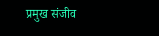प्रमुख संजीव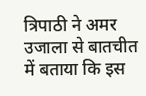त्रिपाठी ने अमर उजाला से बातचीत में बताया कि इस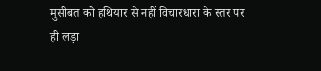मुसीबत को हथियार से नहीं विचारधारा के स्तर पर ही लड़ा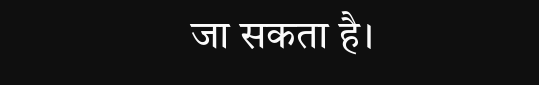जा सकता है।